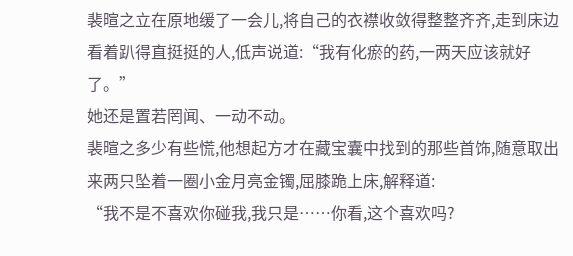裴暄之立在原地缓了一会儿,将自己的衣襟收敛得整整齐齐,走到床边看着趴得直挺挺的人,低声说道:“我有化瘀的药,一两天应该就好了。”
她还是置若罔闻、一动不动。
裴暄之多少有些慌,他想起方才在藏宝囊中找到的那些首饰,随意取出来两只坠着一圈小金月亮金镯,屈膝跪上床,解释道:
“我不是不喜欢你碰我,我只是……你看,这个喜欢吗?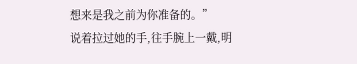想来是我之前为你准备的。”
说着拉过她的手,往手腕上一戴,明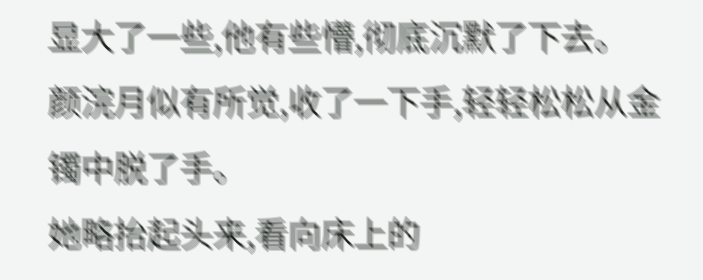显大了一些,他有些懵,彻底沉默了下去。
颜浣月似有所觉,收了一下手,轻轻松松从金镯中脱了手。
她略抬起头来,看向床上的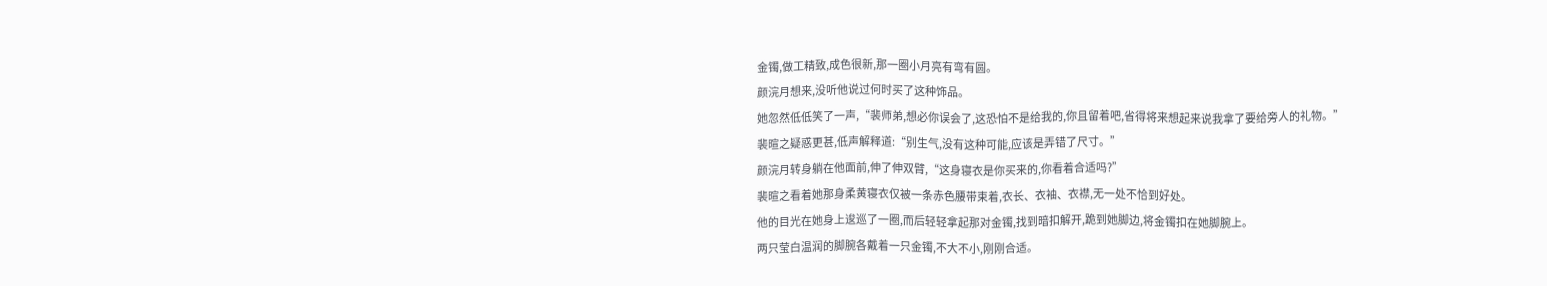金镯,做工精致,成色很新,那一圈小月亮有弯有圆。
颜浣月想来,没听他说过何时买了这种饰品。
她忽然低低笑了一声,“裴师弟,想必你误会了,这恐怕不是给我的,你且留着吧,省得将来想起来说我拿了要给旁人的礼物。”
裴暄之疑惑更甚,低声解释道:“别生气,没有这种可能,应该是弄错了尺寸。”
颜浣月转身躺在他面前,伸了伸双臂,“这身寝衣是你买来的,你看着合适吗?”
裴暄之看着她那身柔黄寝衣仅被一条赤色腰带束着,衣长、衣袖、衣襟,无一处不恰到好处。
他的目光在她身上逡巡了一圈,而后轻轻拿起那对金镯,找到暗扣解开,跪到她脚边,将金镯扣在她脚腕上。
两只莹白温润的脚腕各戴着一只金镯,不大不小,刚刚合适。